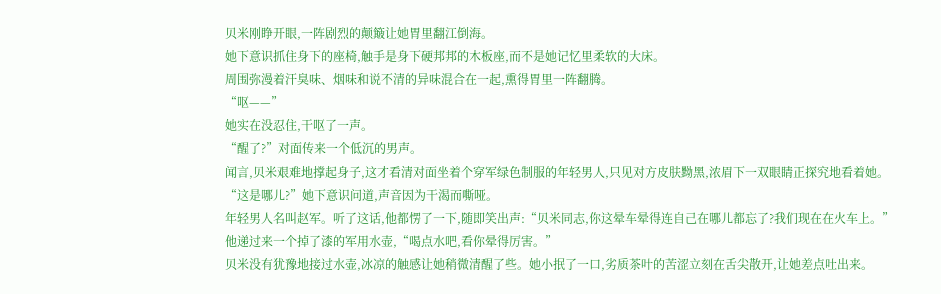贝米刚睁开眼,一阵剧烈的颠簸让她胃里翻江倒海。
她下意识抓住身下的座椅,触手是身下硬邦邦的木板座,而不是她记忆里柔软的大床。
周围弥漫着汗臭味、烟味和说不清的异味混合在一起,熏得胃里一阵翻腾。
“呕——”
她实在没忍住,干呕了一声。
“醒了?”对面传来一个低沉的男声。
闻言,贝米艰难地撑起身子,这才看清对面坐着个穿军绿色制服的年轻男人,只见对方皮肤黝黑,浓眉下一双眼睛正探究地看着她。
“这是哪儿?”她下意识问道,声音因为干渴而嘶哑。
年轻男人名叫赵军。听了这话,他都愣了一下,随即笑出声:“贝米同志,你这晕车晕得连自己在哪儿都忘了?我们现在在火车上。”
他递过来一个掉了漆的军用水壶,“喝点水吧,看你晕得厉害。”
贝米没有犹豫地接过水壶,冰凉的触感让她稍微清醒了些。她小抿了一口,劣质茶叶的苦涩立刻在舌尖散开,让她差点吐出来。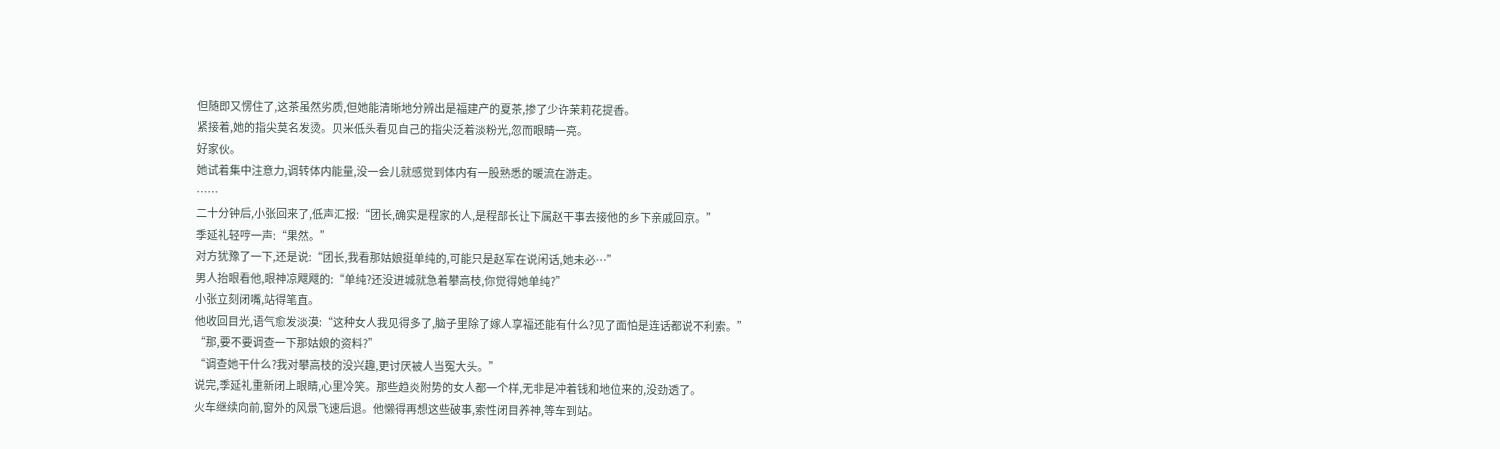但随即又愣住了,这茶虽然劣质,但她能清晰地分辨出是福建产的夏茶,掺了少许茉莉花提香。
紧接着,她的指尖莫名发烫。贝米低头看见自己的指尖泛着淡粉光,忽而眼睛一亮。
好家伙。
她试着集中注意力,调转体内能量,没一会儿就感觉到体内有一股熟悉的暖流在游走。
……
二十分钟后,小张回来了,低声汇报:“团长,确实是程家的人,是程部长让下属赵干事去接他的乡下亲戚回京。”
季延礼轻哼一声:“果然。”
对方犹豫了一下,还是说:“团长,我看那姑娘挺单纯的,可能只是赵军在说闲话,她未必…”
男人抬眼看他,眼神凉飕飕的:“单纯?还没进城就急着攀高枝,你觉得她单纯?”
小张立刻闭嘴,站得笔直。
他收回目光,语气愈发淡漠:“这种女人我见得多了,脑子里除了嫁人享福还能有什么?见了面怕是连话都说不利索。”
“那,要不要调查一下那姑娘的资料?”
“调查她干什么?我对攀高枝的没兴趣,更讨厌被人当冤大头。”
说完,季延礼重新闭上眼睛,心里冷笑。那些趋炎附势的女人都一个样,无非是冲着钱和地位来的,没劲透了。
火车继续向前,窗外的风景飞速后退。他懒得再想这些破事,索性闭目养神,等车到站。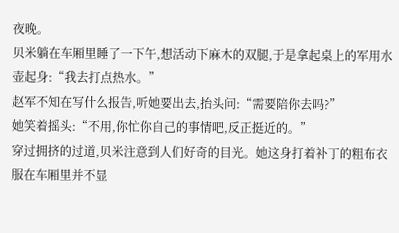夜晚。
贝米躺在车厢里睡了一下午,想活动下麻木的双腿,于是拿起桌上的军用水壶起身:“我去打点热水。”
赵军不知在写什么报告,听她要出去,抬头问:“需要陪你去吗?”
她笑着摇头:“不用,你忙你自己的事情吧,反正挺近的。”
穿过拥挤的过道,贝米注意到人们好奇的目光。她这身打着补丁的粗布衣服在车厢里并不显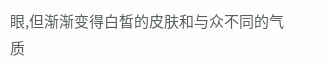眼,但渐渐变得白皙的皮肤和与众不同的气质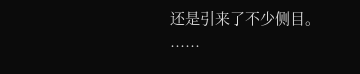还是引来了不少侧目。
……